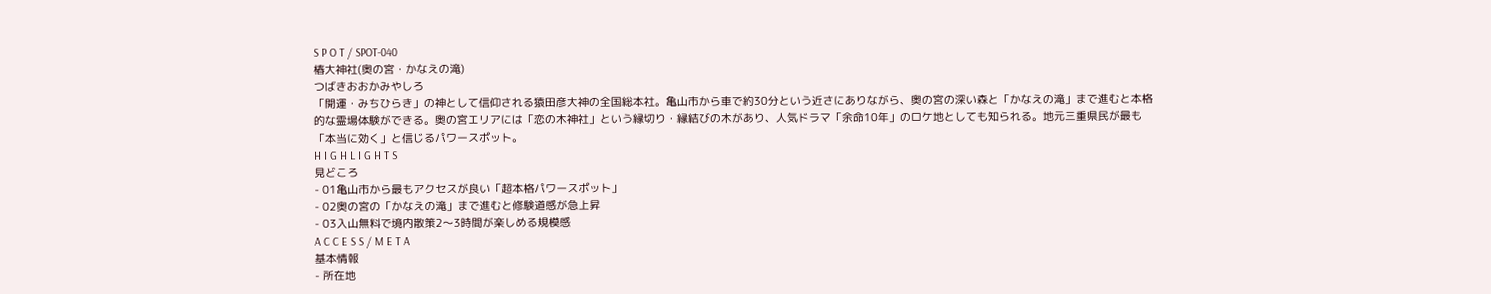S P O T / SPOT-040
椿大神社(奥の宮・かなえの滝)
つばきおおかみやしろ
「開運・みちひらき」の神として信仰される猿田彦大神の全国総本社。亀山市から車で約30分という近さにありながら、奥の宮の深い森と「かなえの滝」まで進むと本格的な霊場体験ができる。奥の宮エリアには「恋の木神社」という縁切り・縁結びの木があり、人気ドラマ「余命10年」のロケ地としても知られる。地元三重県民が最も「本当に効く」と信じるパワースポット。
H I G H L I G H T S
見どころ
- 01亀山市から最もアクセスが良い「超本格パワースポット」
- 02奥の宮の「かなえの滝」まで進むと修験道感が急上昇
- 03入山無料で境内散策2〜3時間が楽しめる規模感
A C C E S S / M E T A
基本情報
- 所在地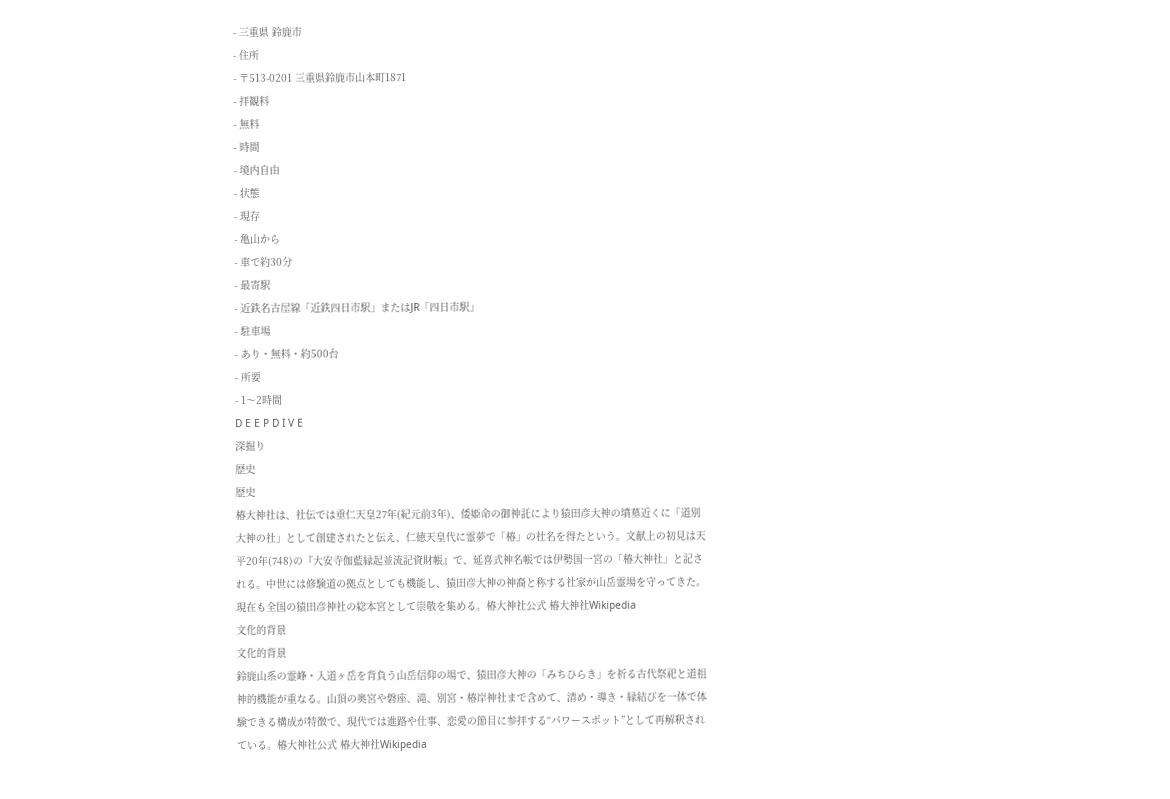- 三重県 鈴鹿市
- 住所
- 〒513-0201 三重県鈴鹿市山本町1871
- 拝観料
- 無料
- 時間
- 境内自由
- 状態
- 現存
- 亀山から
- 車で約30分
- 最寄駅
- 近鉄名古屋線「近鉄四日市駅」またはJR「四日市駅」
- 駐車場
- あり・無料・約500台
- 所要
- 1〜2時間
D E E P D I V E
深掘り
歴史
歴史
椿大神社は、社伝では垂仁天皇27年(紀元前3年)、倭姫命の御神託により猿田彦大神の墳墓近くに「道別大神の社」として創建されたと伝え、仁徳天皇代に霊夢で「椿」の社名を得たという。文献上の初見は天平20年(748)の『大安寺伽藍縁起並流記資財帳』で、延喜式神名帳では伊勢国一宮の「椿大神社」と記される。中世には修験道の拠点としても機能し、猿田彦大神の神裔と称する社家が山岳霊場を守ってきた。現在も全国の猿田彦神社の総本宮として崇敬を集める。椿大神社公式 椿大神社Wikipedia
文化的背景
文化的背景
鈴鹿山系の霊峰・入道ヶ岳を背負う山岳信仰の場で、猿田彦大神の「みちひらき」を祈る古代祭祀と道祖神的機能が重なる。山頂の奥宮や磐座、滝、別宮・椿岸神社まで含めて、清め・導き・縁結びを一体で体験できる構成が特徴で、現代では進路や仕事、恋愛の節目に参拝する“パワースポット”として再解釈されている。椿大神社公式 椿大神社Wikipedia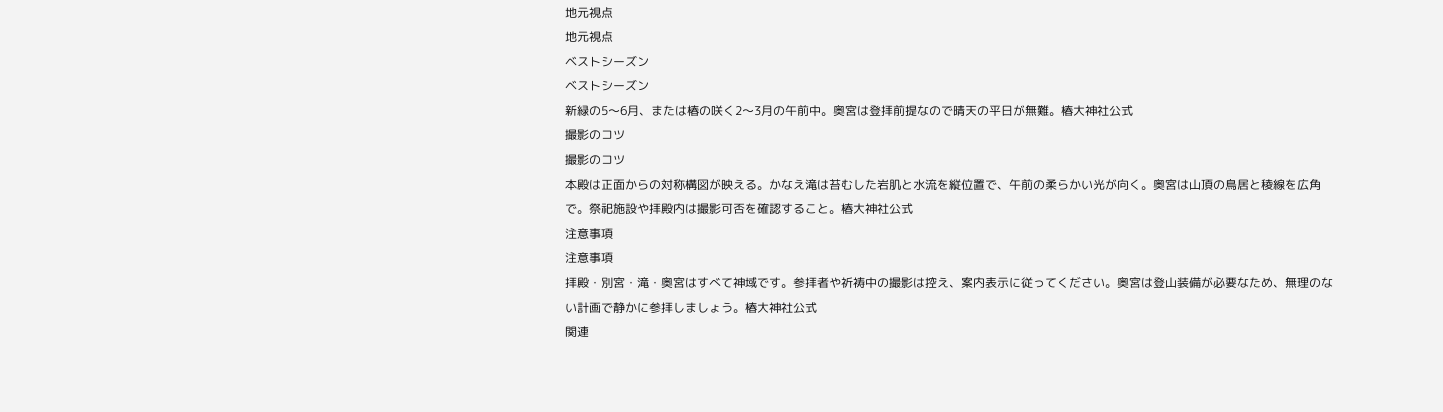地元視点
地元視点
ベストシーズン
ベストシーズン
新緑の5〜6月、または椿の咲く2〜3月の午前中。奥宮は登拝前提なので晴天の平日が無難。椿大神社公式
撮影のコツ
撮影のコツ
本殿は正面からの対称構図が映える。かなえ滝は苔むした岩肌と水流を縦位置で、午前の柔らかい光が向く。奥宮は山頂の鳥居と稜線を広角で。祭祀施設や拝殿内は撮影可否を確認すること。椿大神社公式
注意事項
注意事項
拝殿・別宮・滝・奥宮はすべて神域です。参拝者や祈祷中の撮影は控え、案内表示に従ってください。奥宮は登山装備が必要なため、無理のない計画で静かに参拝しましょう。椿大神社公式
関連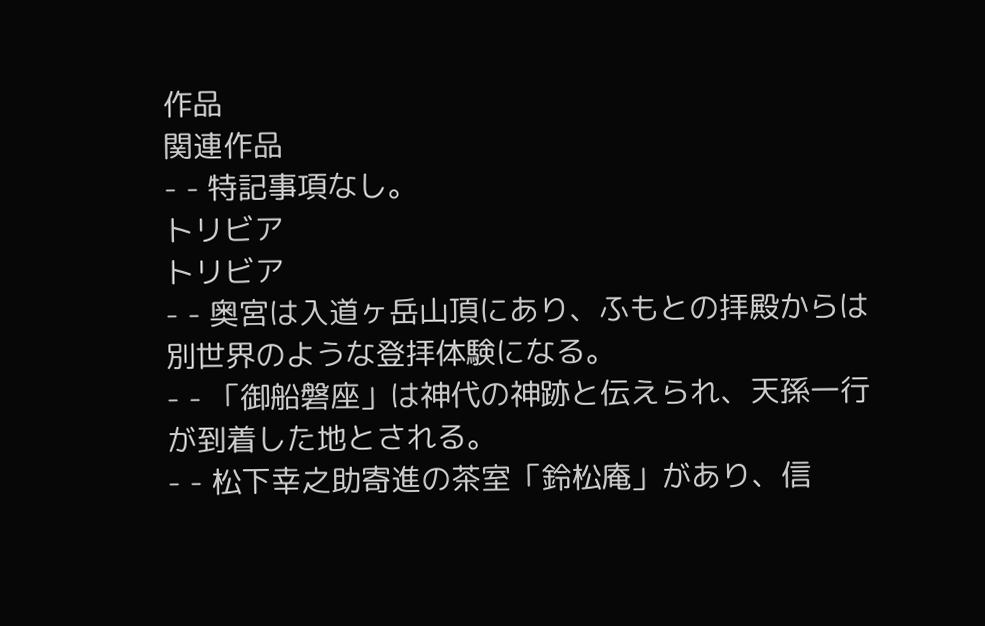作品
関連作品
- - 特記事項なし。
トリビア
トリビア
- - 奥宮は入道ヶ岳山頂にあり、ふもとの拝殿からは別世界のような登拝体験になる。
- - 「御船磐座」は神代の神跡と伝えられ、天孫一行が到着した地とされる。
- - 松下幸之助寄進の茶室「鈴松庵」があり、信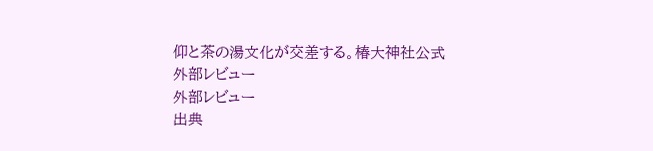仰と茶の湯文化が交差する。椿大神社公式
外部レビュー
外部レビュー
出典